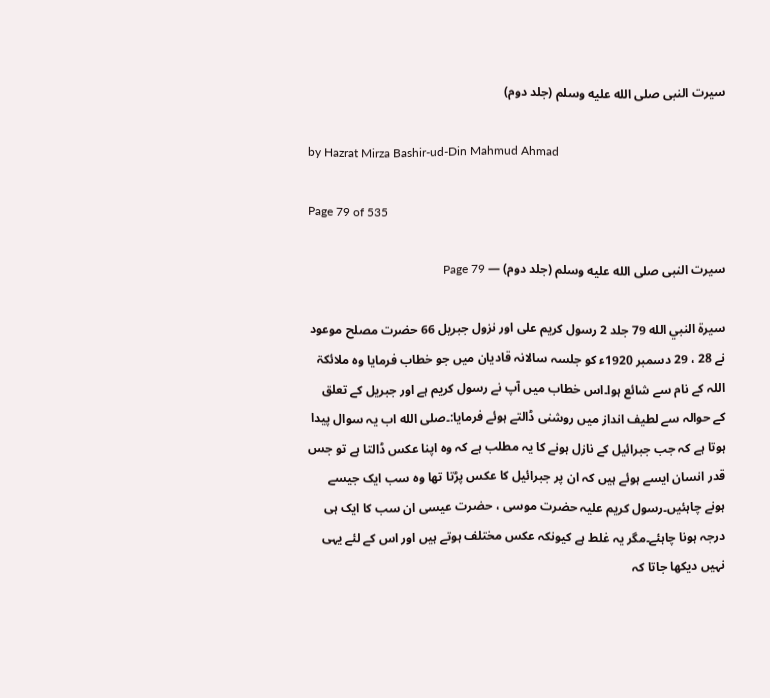سیرت النبی صلى الله عليه وسلم (جلد دوم)

by Hazrat Mirza Bashir-ud-Din Mahmud Ahmad

Page 79 of 535

سیرت النبی صلى الله عليه وسلم (جلد دوم) — Page 79

سيرة النبي الله 79 جلد 2 رسول کریم علی اور نزول جبریل 66 حضرت مصلح موعود نے 28 ، 29 دسمبر 1920ء کو جلسہ سالانہ قادیان میں جو خطاب فرمایا وہ ملائکۃ اللہ کے نام سے شائع ہوا۔اس خطاب میں آپ نے رسول کریم ہے اور جبریل کے تعلق کے حوالہ سے لطیف انداز میں روشنی ڈالتے ہوئے فرمایا:۔صلى الله اب یہ سوال پیدا ہوتا ہے کہ جب جبرائیل کے نازل ہونے کا یہ مطلب ہے کہ وہ اپنا عکس ڈالتا ہے تو جس قدر انسان ایسے ہوئے ہیں کہ ان پر جبرائیل کا عکس پڑتا تھا وہ سب ایک جیسے ہونے چاہئیں۔رسول کریم علیہ حضرت موسی ، حضرت عیسی ان سب کا ایک ہی درجہ ہونا چاہئے۔مگر یہ غلط ہے کیونکہ عکس مختلف ہوتے ہیں اور اس کے لئے یہی نہیں دیکھا جاتا کہ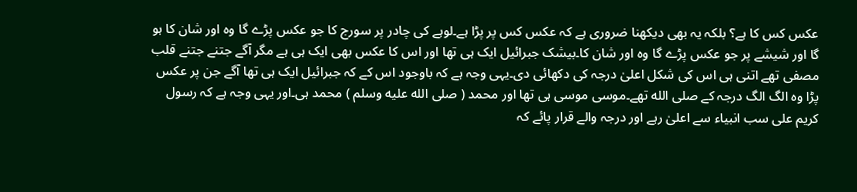عکس کس کا ہے؟ بلکہ یہ بھی دیکھنا ضروری ہے کہ عکس کس پر پڑا ہے۔لوہے کی چادر پر سورج کا جو عکس پڑے گا وہ اور شان کا ہو گا اور شیشے پر جو عکس پڑے گا وہ اور شان کا۔بیشک جبرائیل ایک ہی تھا اور اس کا عکس بھی ایک ہی ہے مگر آگے جتنے جتنے قلب مصفی تھے اتنی ہی اس کی شکل اعلیٰ درجہ کی دکھائی دی۔یہی وجہ ہے کہ باوجود اس کے کہ جبرائیل ایک ہی تھا آگے جن پر عکس پڑا وہ الگ الگ درجہ کے صلى الله تھے۔موسی موسی ہی تھا اور محمد ( صلى الله عليه وسلم ) محمد ہی۔اور یہی وجہ ہے کہ رسول کریم علی سب انبیاء سے اعلیٰ رہے اور درجہ والے قرار پائے کہ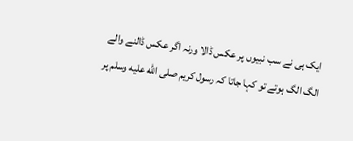ایک ہی نے سب نبیوں پر عکس ڈالا ورنہ اگر عکس ڈالنے والے الگ الگ ہوتے تو کہا جاتا کہ رسول کریم صلى الله عليه وسلم پر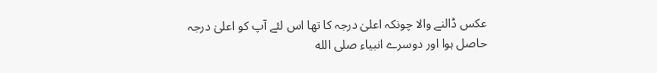عکس ڈالنے والا چونکہ اعلیٰ درجہ کا تھا اس لئے آپ کو اعلیٰ درجہ حاصل ہوا اور دوسرے انبیاء صلى الله